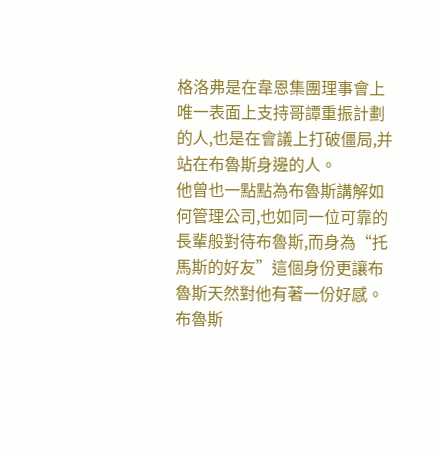格洛弗是在韋恩集團理事會上唯一表面上支持哥譚重振計劃的人,也是在會議上打破僵局,并站在布魯斯身邊的人。
他曾也一點點為布魯斯講解如何管理公司,也如同一位可靠的長輩般對待布魯斯,而身為“托馬斯的好友”這個身份更讓布魯斯天然對他有著一份好感。
布魯斯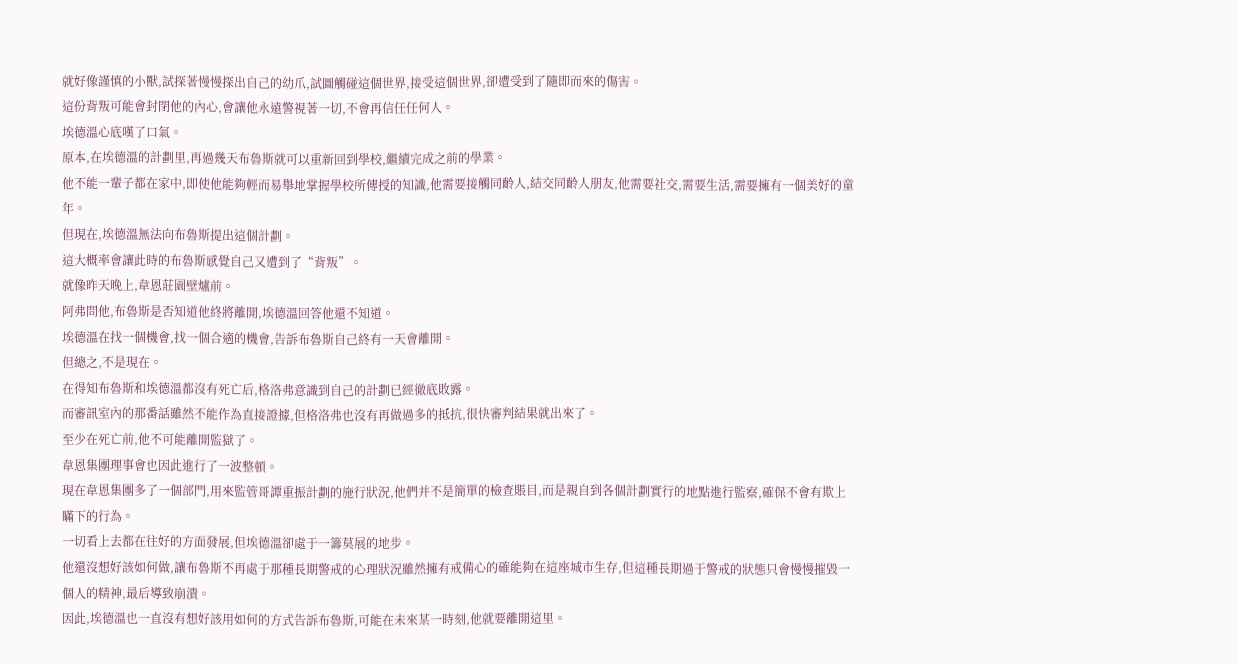就好像謹慎的小獸,試探著慢慢探出自己的幼爪,試圖觸碰這個世界,接受這個世界,卻遭受到了隨即而來的傷害。
這份背叛可能會封閉他的內心,會讓他永遠警視著一切,不會再信任任何人。
埃德溫心底嘆了口氣。
原本,在埃德溫的計劃里,再過幾天布魯斯就可以重新回到學校,繼續完成之前的學業。
他不能一輩子都在家中,即使他能夠輕而易舉地掌握學校所傳授的知識,他需要接觸同齡人,結交同齡人朋友,他需要社交,需要生活,需要擁有一個美好的童年。
但現在,埃德溫無法向布魯斯提出這個計劃。
這大概率會讓此時的布魯斯感覺自己又遭到了“背叛”。
就像昨天晚上,韋恩莊園壁爐前。
阿弗問他,布魯斯是否知道他終將離開,埃德溫回答他還不知道。
埃德溫在找一個機會,找一個合適的機會,告訴布魯斯自己終有一天會離開。
但總之,不是現在。
在得知布魯斯和埃德溫都沒有死亡后,格洛弗意識到自己的計劃已經徹底敗露。
而審訊室內的那番話雖然不能作為直接證據,但格洛弗也沒有再做過多的抵抗,很快審判結果就出來了。
至少在死亡前,他不可能離開監獄了。
韋恩集團理事會也因此進行了一波整頓。
現在韋恩集團多了一個部門,用來監管哥譚重振計劃的施行狀況,他們并不是簡單的檢查賬目,而是親自到各個計劃實行的地點進行監察,確保不會有欺上瞞下的行為。
一切看上去都在往好的方面發展,但埃德溫卻處于一籌莫展的地步。
他還沒想好該如何做,讓布魯斯不再處于那種長期警戒的心理狀況雖然擁有戒備心的確能夠在這座城市生存,但這種長期過于警戒的狀態只會慢慢摧毀一個人的精神,最后導致崩潰。
因此,埃德溫也一直沒有想好該用如何的方式告訴布魯斯,可能在未來某一時刻,他就要離開這里。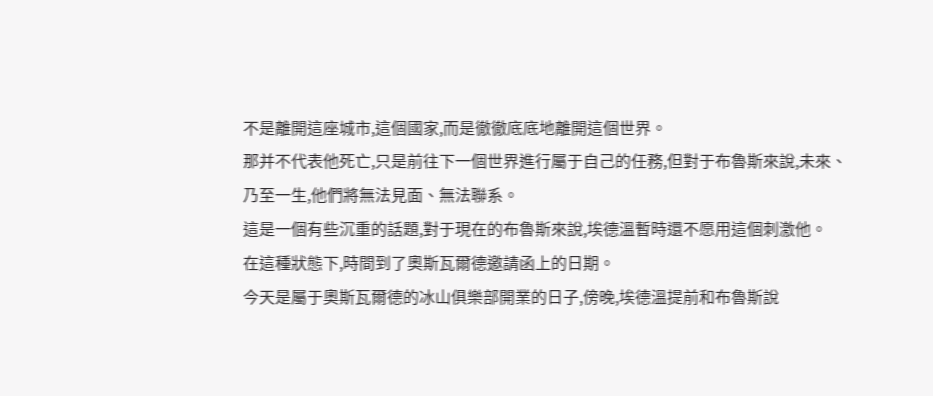不是離開這座城市,這個國家,而是徹徹底底地離開這個世界。
那并不代表他死亡,只是前往下一個世界進行屬于自己的任務,但對于布魯斯來說,未來、乃至一生,他們將無法見面、無法聯系。
這是一個有些沉重的話題,對于現在的布魯斯來說,埃德溫暫時還不愿用這個刺激他。
在這種狀態下,時間到了奧斯瓦爾德邀請函上的日期。
今天是屬于奧斯瓦爾德的冰山俱樂部開業的日子,傍晚,埃德溫提前和布魯斯說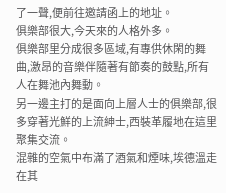了一聲,便前往邀請函上的地址。
俱樂部很大,今天來的人格外多。
俱樂部里分成很多區域,有專供休閑的舞曲,激昂的音樂伴隨著有節奏的鼓點,所有人在舞池內舞動。
另一邊主打的是面向上層人士的俱樂部,很多穿著光鮮的上流紳士,西裝革履地在這里聚集交流。
混雜的空氣中布滿了酒氣和煙味,埃德溫走在其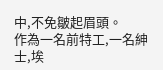中,不免皺起眉頭。
作為一名前特工,一名紳士,埃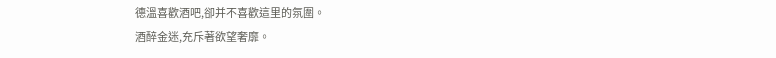德溫喜歡酒吧,卻并不喜歡這里的氛圍。
酒醉金迷,充斥著欲望奢靡。